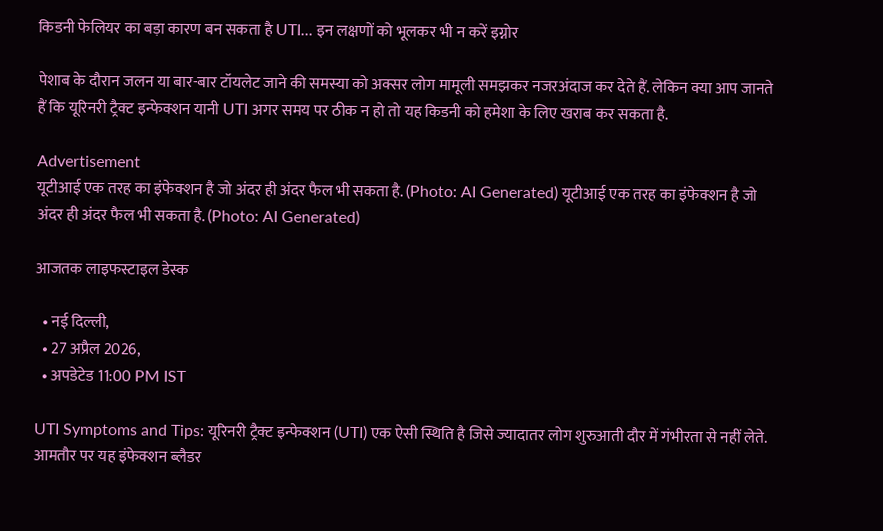किडनी फेलियर का बड़ा कारण बन सकता है UTI... इन लक्षणों को भूलकर भी न करें इग्नोर

पेशाब के दौरान जलन या बार-बार टॉयलेट जाने की समस्या को अक्सर लोग मामूली समझकर नजरअंदाज कर देते हैं. लेकिन क्या आप जानते हैं कि यूरिनरी ट्रैक्ट इन्फेक्शन यानी UTI अगर समय पर ठीक न हो तो यह किडनी को हमेशा के लिए खराब कर सकता है.

Advertisement
यूटीआई एक तरह का इंफेक्शन है जो अंदर ही अंदर फैल भी सकता है. (Photo: AI Generated) यूटीआई एक तरह का इंफेक्शन है जो अंदर ही अंदर फैल भी सकता है. (Photo: AI Generated)

आजतक लाइफस्टाइल डेस्क

  • नई दिल्ली,
  • 27 अप्रैल 2026,
  • अपडेटेड 11:00 PM IST

UTI Symptoms and Tips: यूरिनरी ट्रैक्ट इन्फेक्शन (UTI) एक ऐसी स्थिति है जिसे ज्यादातर लोग शुरुआती दौर में गंभीरता से नहीं लेते. आमतौर पर यह इंफेक्शन ब्लैडर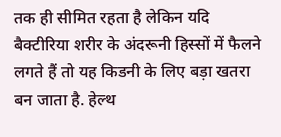तक ही सीमित रहता है लेकिन यदि बैक्टीरिया शरीर के अंदरूनी हिस्सों में फैलने लगते हैं तो यह किडनी के लिए बड़ा खतरा बन जाता है. हेल्थ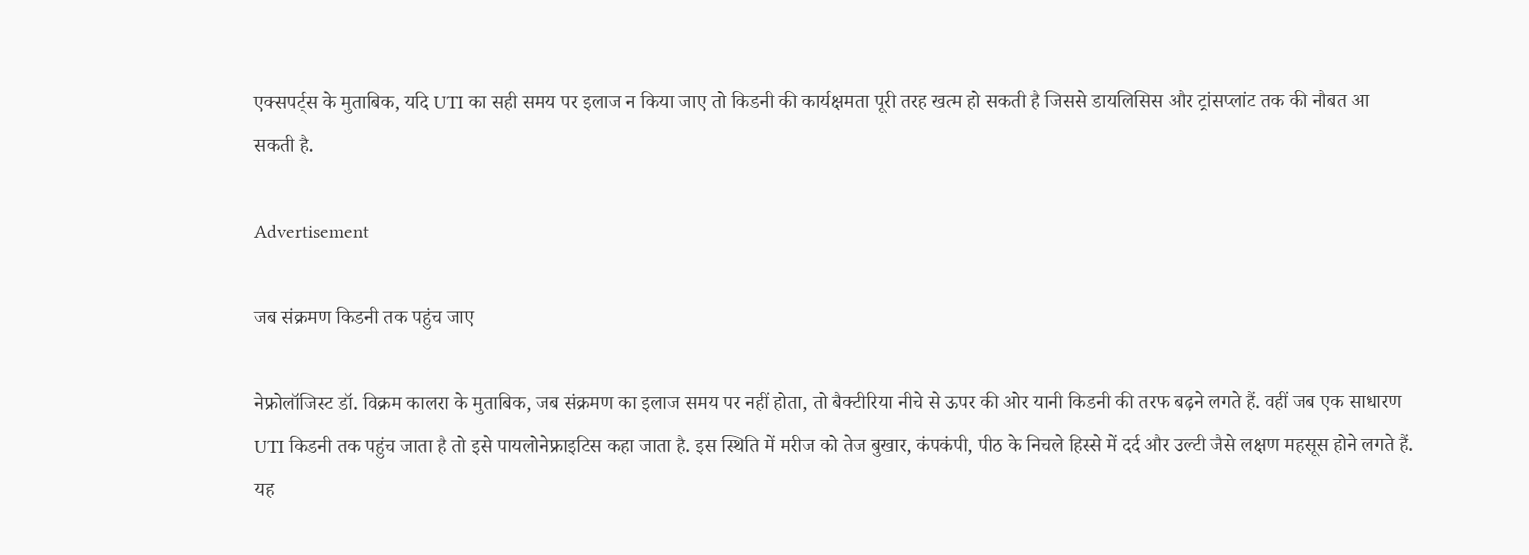एक्सपर्ट्स के मुताबिक, यदि UTI का सही समय पर इलाज न किया जाए तो किडनी की कार्यक्षमता पूरी तरह खत्म हो सकती है जिससे डायलिसिस और ट्रांसप्लांट तक की नौबत आ सकती है.

Advertisement

जब संक्रमण किडनी तक पहुंच जाए

नेफ्रोलॉजिस्ट डॉ. विक्रम कालरा के मुताबिक, जब संक्रमण का इलाज समय पर नहीं होता, तो बैक्टीरिया नीचे से ऊपर की ओर यानी किडनी की तरफ बढ़ने लगते हैं. वहीं जब एक साधारण UTI किडनी तक पहुंच जाता है तो इसे पायलोनेफ्राइटिस कहा जाता है. इस स्थिति में मरीज को तेज बुखार, कंपकंपी, पीठ के निचले हिस्से में दर्द और उल्टी जैसे लक्षण महसूस होने लगते हैं. यह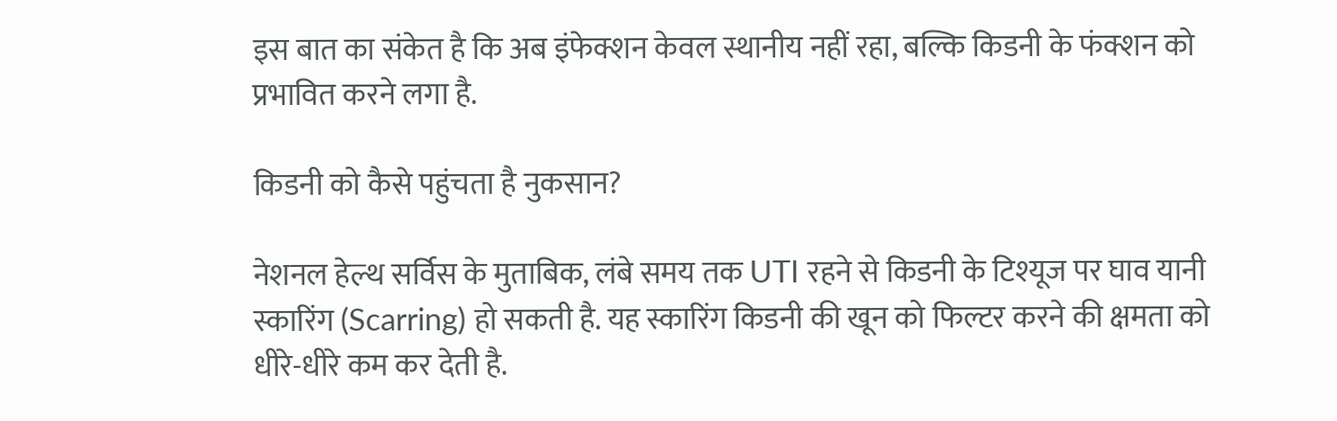इस बात का संकेत है कि अब इंफेक्शन केवल स्थानीय नहीं रहा, बल्कि किडनी के फंक्शन को प्रभावित करने लगा है.

किडनी को कैसे पहुंचता है नुकसान?

नेशनल हेल्थ सर्विस के मुताबिक, लंबे समय तक UTI रहने से किडनी के टिश्यूज पर घाव यानी स्कारिंग (Scarring) हो सकती है. यह स्कारिंग किडनी की खून को फिल्टर करने की क्षमता को धीरे-धीरे कम कर देती है.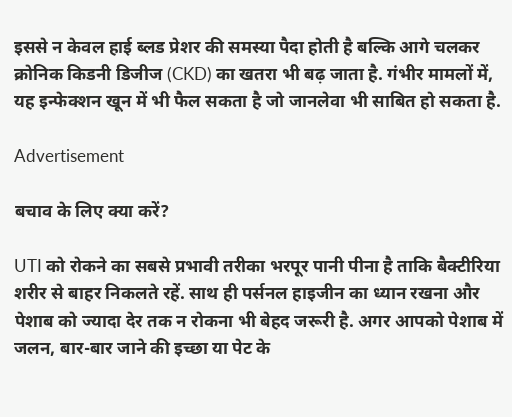इससे न केवल हाई ब्लड प्रेशर की समस्या पैदा होती है बल्कि आगे चलकर क्रोनिक किडनी डिजीज (CKD) का खतरा भी बढ़ जाता है. गंभीर मामलों में, यह इन्फेक्शन खून में भी फैल सकता है जो जानलेवा भी साबित हो सकता है.

Advertisement

बचाव के लिए क्या करें?

UTI को रोकने का सबसे प्रभावी तरीका भरपूर पानी पीना है ताकि बैक्टीरिया शरीर से बाहर निकलते रहें. साथ ही पर्सनल हाइजीन का ध्यान रखना और पेशाब को ज्यादा देर तक न रोकना भी बेहद जरूरी है. अगर आपको पेशाब में जलन, बार-बार जाने की इच्छा या पेट के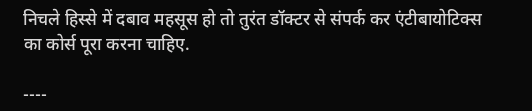निचले हिस्से में दबाव महसूस हो तो तुरंत डॉक्टर से संपर्क कर एंटीबायोटिक्स का कोर्स पूरा करना चाहिए.

----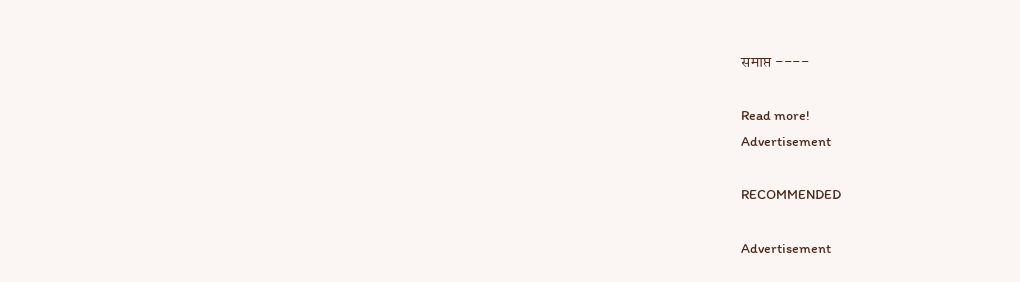समाप्त ----

Read more!
Advertisement

RECOMMENDED

Advertisement